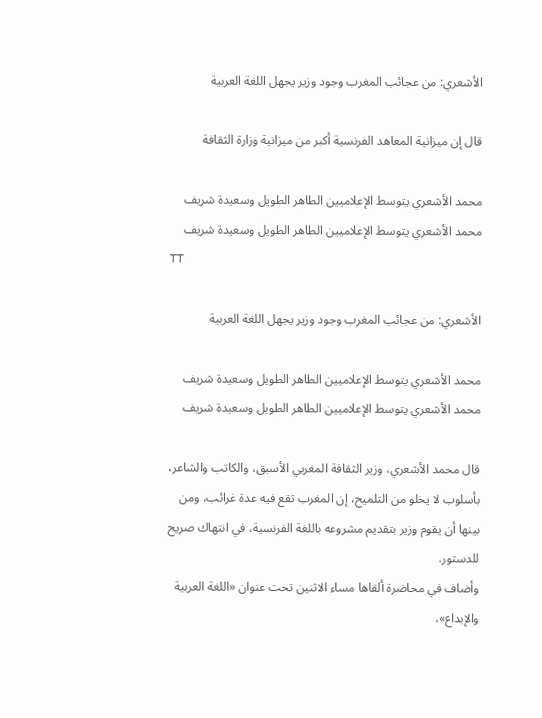الأشعري: من عجائب المغرب وجود وزير يجهل اللغة العربية

قال إن ميزانية المعاهد الفرنسية أكبر من ميزانية وزارة الثقافة

محمد الأشعري يتوسط الإعلاميين الطاهر الطويل وسعيدة شريف
محمد الأشعري يتوسط الإعلاميين الطاهر الطويل وسعيدة شريف
TT

الأشعري: من عجائب المغرب وجود وزير يجهل اللغة العربية

محمد الأشعري يتوسط الإعلاميين الطاهر الطويل وسعيدة شريف
محمد الأشعري يتوسط الإعلاميين الطاهر الطويل وسعيدة شريف

قال محمد الأشعري، وزير الثقافة المغربي الأسبق، والكاتب والشاعر، بأسلوب لا يخلو من التلميح، إن المغرب تقع فيه عدة غرائب، ومن بينها أن يقوم وزير بتقديم مشروعه باللغة الفرنسية، في انتهاك صريح للدستور.
وأضاف في محاضرة ألقاها مساء الاثنين تحت عنوان «اللغة العربية والإبداع»،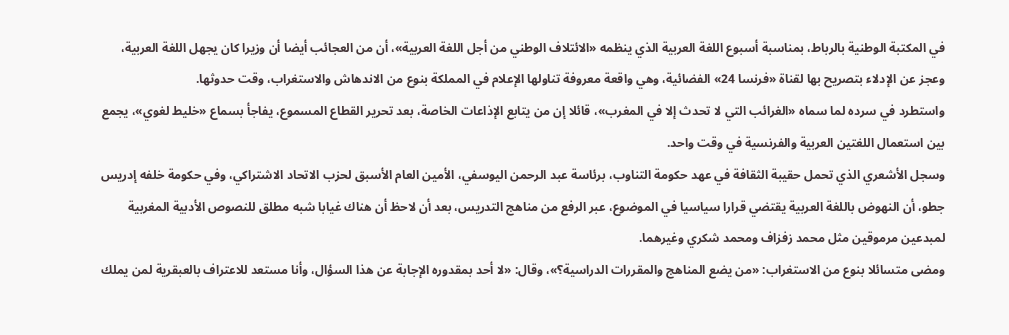في المكتبة الوطنية بالرباط، بمناسبة أسبوع اللغة العربية الذي ينظمه «الائتلاف الوطني من أجل اللغة العربية»، أن من العجائب أيضا أن وزيرا كان يجهل اللغة العربية، وعجز عن الإدلاء بتصريح بها لقناة «فرنسا 24» الفضائية، وهي واقعة معروفة تناولها الإعلام في المملكة بنوع من الاندهاش والاستغراب، وقت حدوثها.
واستطرد في سرده لما سماه «الغرائب التي لا تحدث إلا في المغرب»، قائلا إن من يتابع الإذاعات الخاصة، بعد تحرير القطاع المسموع، يفاجأ بسماع «خليط لغوي»، يجمع بين استعمال اللغتين العربية والفرنسية في وقت واحد.
وسجل الأشعري الذي تحمل حقيبة الثقافة في عهد حكومة التناوب، برئاسة عبد الرحمن اليوسفي، الأمين العام الأسبق لحزب الاتحاد الاشتراكي، وفي حكومة خلفه إدريس جطو، أن النهوض باللغة العربية يقتضي قرارا سياسيا في الموضوع، عبر الرفع من مناهج التدريس، بعد أن لاحظ أن هناك غيابا شبه مطلق للنصوص الأدبية المغربية لمبدعين مرموقين مثل محمد زفزاف ومحمد شكري وغيرهما.
ومضى متسائلا بنوع من الاستغراب: «من يضع المناهج والمقررات الدراسية؟»، وقال: «لا أحد بمقدوره الإجابة عن هذا السؤال، وأنا مستعد للاعتراف بالعبقرية لمن يملك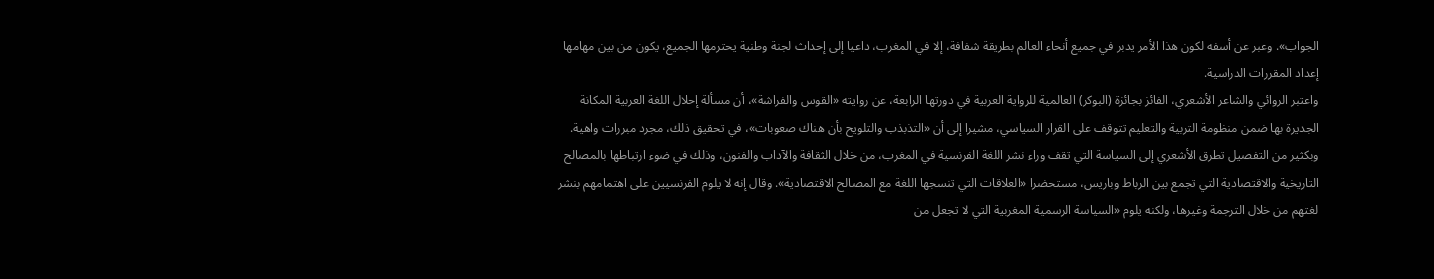الجواب». وعبر عن أسفه لكون هذا الأمر يدبر في جميع أنحاء العالم بطريقة شفافة، إلا في المغرب، داعيا إلى إحداث لجنة وطنية يحترمها الجميع، يكون من بين مهامها إعداد المقررات الدراسية.
واعتبر الروائي والشاعر الأشعري، الفائز بجائزة (البوكر) العالمية للرواية العربية في دورتها الرابعة، عن روايته «القوس والفراشة»، أن مسألة إحلال اللغة العربية المكانة الجديرة بها ضمن منظومة التربية والتعليم تتوقف على القرار السياسي، مشيرا إلى أن «التذبذب والتلويح بأن هناك صعوبات»، في تحقيق ذلك، مجرد مبررات واهية.
وبكثير من التفصيل تطرق الأشعري إلى السياسة التي تقف وراء نشر اللغة الفرنسية في المغرب، من خلال الثقافة والآداب والفنون، وذلك في ضوء ارتباطها بالمصالح التاريخية والاقتصادية التي تجمع بين الرباط وباريس، مستحضرا «العلاقات التي تنسجها اللغة مع المصالح الاقتصادية». وقال إنه لا يلوم الفرنسيين على اهتمامهم بنشر لغتهم من خلال الترجمة وغيرها، ولكنه يلوم «السياسة الرسمية المغربية التي لا تجعل من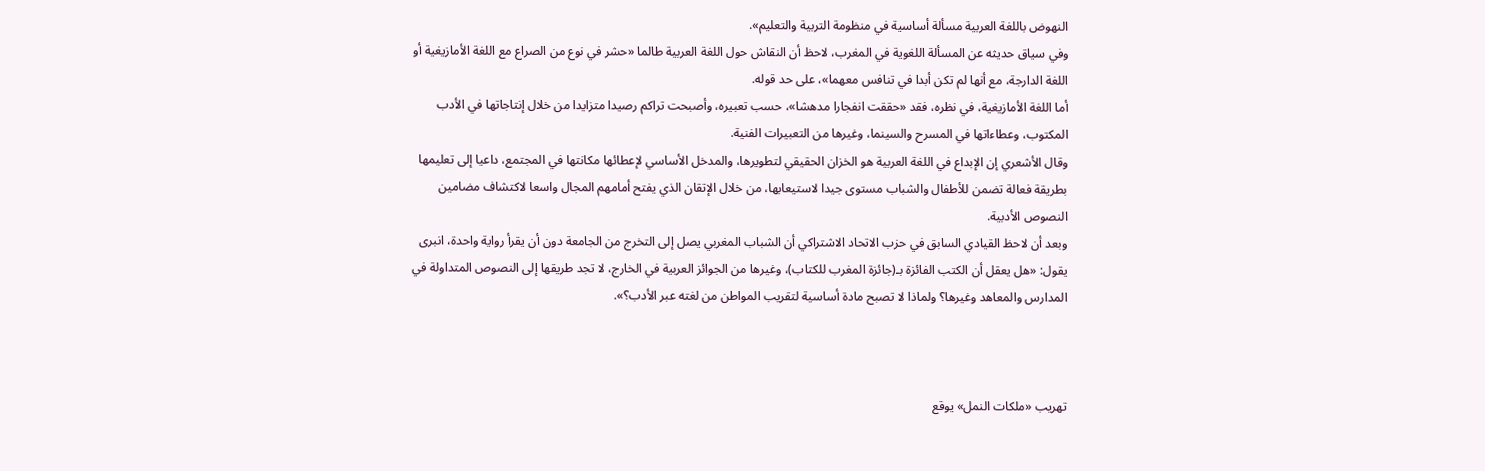النهوض باللغة العربية مسألة أساسية في منظومة التربية والتعليم».
وفي سياق حديثه عن المسألة اللغوية في المغرب، لاحظ أن النقاش حول اللغة العربية طالما «حشر في نوع من الصراع مع اللغة الأمازيغية أو اللغة الدارجة، مع أنها لم تكن أبدا في تنافس معهما»، على حد قوله.
أما اللغة الأمازيغية، في نظره، فقد «حققت انفجارا مدهشا»، حسب تعبيره، وأصبحت تراكم رصيدا متزايدا من خلال إنتاجاتها في الأدب المكتوب، وعطاءاتها في المسرح والسينما، وغيرها من التعبيرات الفنية.
وقال الأشعري إن الإبداع في اللغة العربية هو الخزان الحقيقي لتطويرها، والمدخل الأساسي لإعطائها مكانتها في المجتمع، داعيا إلى تعليمها بطريقة فعالة تضمن للأطفال والشباب مستوى جيدا لاستيعابها، من خلال الإتقان الذي يفتح أمامهم المجال واسعا لاكتشاف مضامين النصوص الأدبية.
وبعد أن لاحظ القيادي السابق في حزب الاتحاد الاشتراكي أن الشباب المغربي يصل إلى التخرج من الجامعة دون أن يقرأ رواية واحدة، انبرى يقول: «هل يعقل أن الكتب الفائزة بـ(جائزة المغرب للكتاب)، وغيرها من الجوائز العربية في الخارج، لا تجد طريقها إلى النصوص المتداولة في المدارس والمعاهد وغيرها؟ ولماذا لا تصبح مادة أساسية لتقريب المواطن من لغته عبر الأدب؟».



تهريب «ملكات النمل» يوقع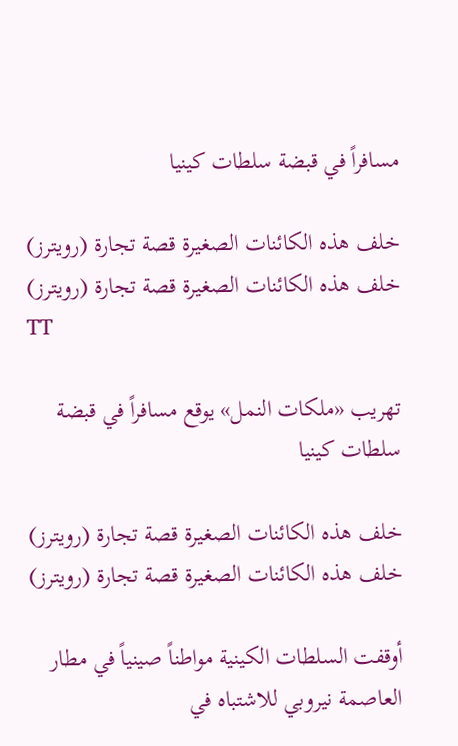مسافراً في قبضة سلطات كينيا

خلف هذه الكائنات الصغيرة قصة تجارة (رويترز)
خلف هذه الكائنات الصغيرة قصة تجارة (رويترز)
TT

تهريب «ملكات النمل» يوقع مسافراً في قبضة سلطات كينيا

خلف هذه الكائنات الصغيرة قصة تجارة (رويترز)
خلف هذه الكائنات الصغيرة قصة تجارة (رويترز)

أوقفت السلطات الكينية مواطناً صينياً في مطار العاصمة نيروبي للاشتباه في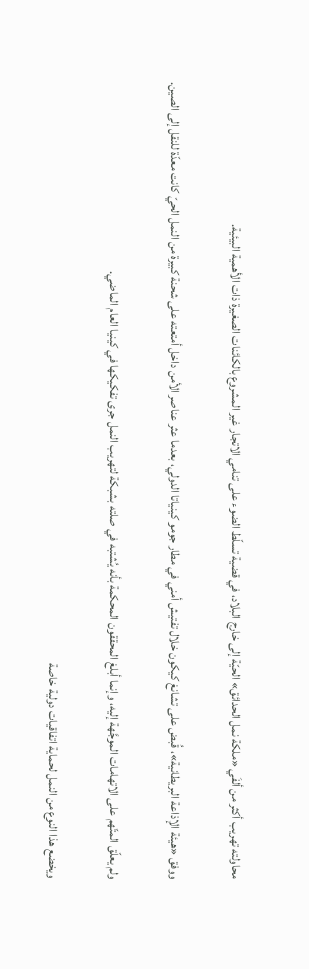محاولته تهريب أكثر من ألفَي «ملكة نمل الحدائق» الحيّة إلى خارج البلاد، في قضية تسلّط الضوء على تنامي الاتجار غير المشروع بالكائنات الصغيرة ذات الأهمية البيئية.

ووفق «هيئة الإذاعة البريطانية»، قُبض على تشانغ كيكون خلال تفتيش أمني في مطار جومو كينياتا الدولي، بعدما عثر عناصر الأمن داخل أمتعته على شحنة كبيرة من النمل الحيّ كانت معدّة للنقل إلى الصين.

ولم يعلّق المتّهم على الاتهامات الموجَّهة إليه، وإنما أبلغ المحققون المحكمة بأنه يُشتبه في صلته بشبكة لتهريب النمل جرى تفكيكها في كينيا العام الماضي.

ويخضع هذا النوع من النمل لحماية اتفاقيات دولية خاصة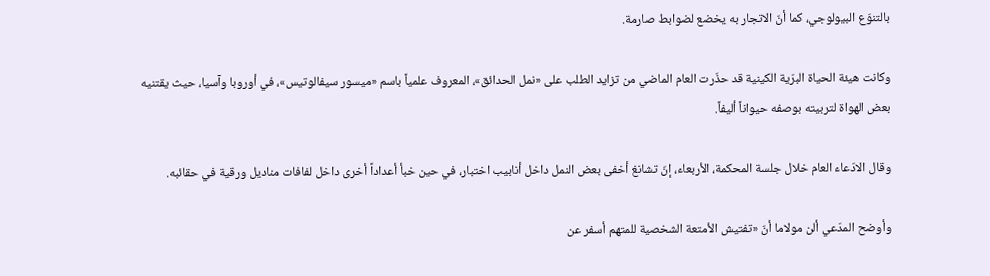بالتنوّع البيولوجي، كما أنّ الاتجار به يخضع لضوابط صارمة.

وكانت هيئة الحياة البرّية الكينية قد حذّرت العام الماضي من تزايد الطلب على «نمل الحدائق»، المعروف علمياً باسم «ميسور سيفالوتيس»، في أوروبا وآسيا، حيث يقتنيه بعض الهواة لتربيته بوصفه حيواناً أليفاً.

وقال الادّعاء العام خلال جلسة المحكمة، الأربعاء، إنّ تشانغ أخفى بعض النمل داخل أنابيب اختبار، في حين خبأ أعداداً أخرى داخل لفافات مناديل ورقية في حقائبه.

وأوضح المدّعي ألن مولاما أنّ «تفتيش الأمتعة الشخصية للمتهم أسفر عن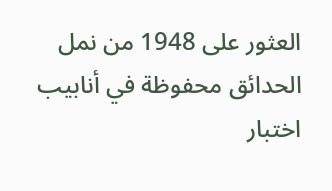العثور على 1948 من نمل الحدائق محفوظة في أنابيب اختبار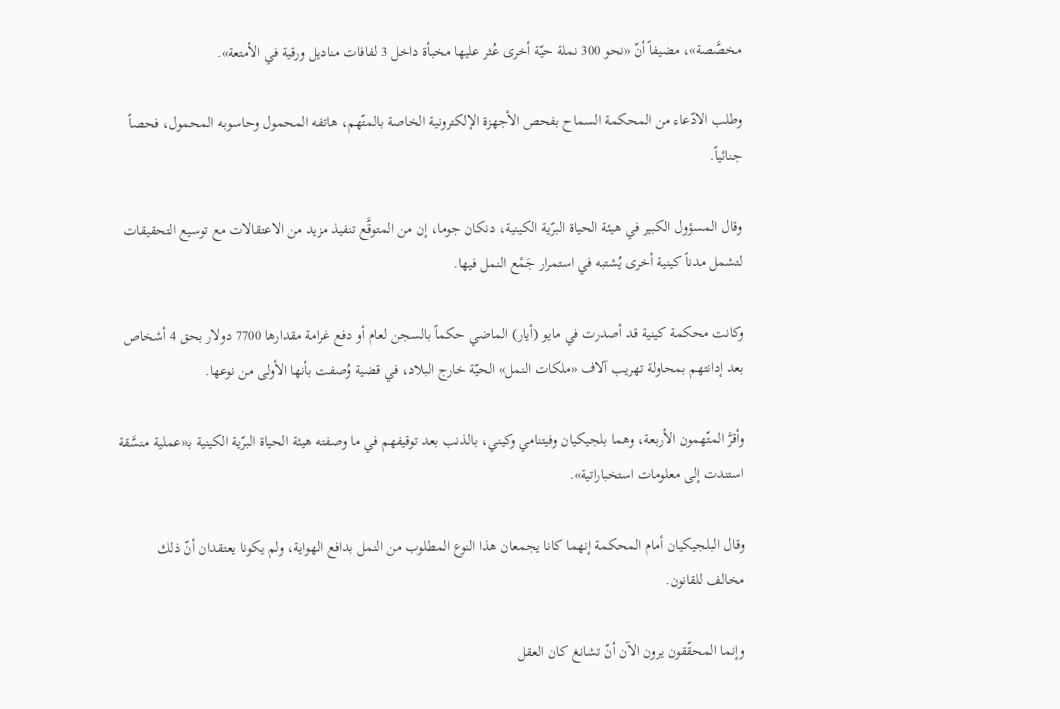مخصَّصة»، مضيفاً أنّ «نحو 300 نملة حيّة أخرى عُثر عليها مخبأة داخل 3 لفافات مناديل ورقية في الأمتعة».

وطلب الادّعاء من المحكمة السماح بفحص الأجهزة الإلكترونية الخاصة بالمتّهم، هاتفه المحمول وحاسوبه المحمول، فحصاً جنائياً.

وقال المسؤول الكبير في هيئة الحياة البرّية الكينية، دنكان جوما، إن من المتوقَّع تنفيذ مزيد من الاعتقالات مع توسيع التحقيقات لتشمل مدناً كينية أخرى يُشتبه في استمرار جَمْع النمل فيها.

وكانت محكمة كينية قد أصدرت في مايو (أيار) الماضي حكماً بالسجن لعام أو دفع غرامة مقدارها 7700 دولار بحق 4 أشخاص بعد إدانتهم بمحاولة تهريب آلاف «ملكات النمل» الحيّة خارج البلاد، في قضية وُصفت بأنها الأولى من نوعها.

وأقرَّ المتّهمون الأربعة، وهما بلجيكيان وفيتنامي وكيني، بالذنب بعد توقيفهم في ما وصفته هيئة الحياة البرّية الكينية بـ«عملية منسَّقة استندت إلى معلومات استخباراتية».

وقال البلجيكيان أمام المحكمة إنهما كانا يجمعان هذا النوع المطلوب من النمل بدافع الهواية، ولم يكونا يعتقدان أنّ ذلك مخالف للقانون.

وإنما المحقّقون يرون الآن أنّ تشانغ كان العقل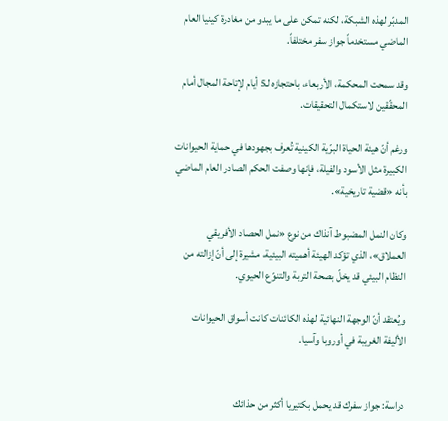المدبّر لهذه الشبكة، لكنه تمكن على ما يبدو من مغادرة كينيا العام الماضي مستخدماً جواز سفر مختلفاً.

وقد سمحت المحكمة، الأربعاء، باحتجازه لـ5 أيام لإتاحة المجال أمام المحقّقين لاستكمال التحقيقات.

ورغم أنّ هيئة الحياة البرّية الكينية تُعرف بجهودها في حماية الحيوانات الكبيرة مثل الأسود والفيلة، فإنها وصفت الحكم الصادر العام الماضي بأنه «قضية تاريخية».

وكان النمل المضبوط آنذاك من نوع «نمل الحصاد الأفريقي العملاق»، الذي تؤكد الهيئة أهميته البيئية، مشيرة إلى أنّ إزالته من النظام البيئي قد يخلّ بصحة التربة والتنوّع الحيوي.

ويُعتقد أنّ الوجهة النهائية لهذه الكائنات كانت أسواق الحيوانات الأليفة الغريبة في أوروبا وآسيا.


دراسة: جواز سفرك قد يحمل بكتيريا أكثر من حذائك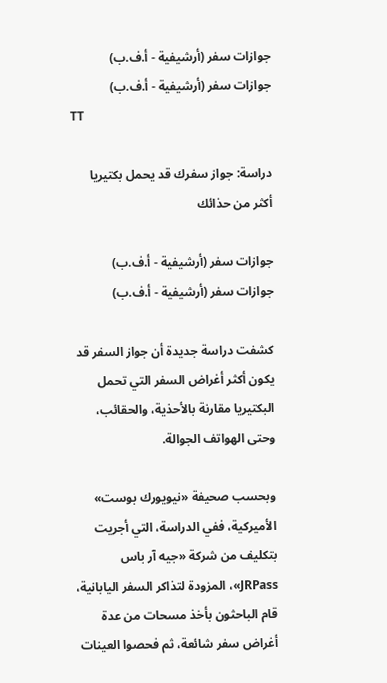جوازات سفر (أرشيفية - أ.ف.ب)
جوازات سفر (أرشيفية - أ.ف.ب)
TT

دراسة: جواز سفرك قد يحمل بكتيريا أكثر من حذائك

جوازات سفر (أرشيفية - أ.ف.ب)
جوازات سفر (أرشيفية - أ.ف.ب)

كشفت دراسة جديدة أن جواز السفر قد يكون أكثر أغراض السفر التي تحمل البكتيريا مقارنة بالأحذية، والحقائب، وحتى الهواتف الجوالة.

وبحسب صحيفة «نيويورك بوست» الأميركية، ففي الدراسة، التي أجريت بتكليف من شركة «جيه آر باس JRPass»، المزودة لتذاكر السفر اليابانية، قام الباحثون بأخذ مسحات من عدة أغراض سفر شائعة، ثم فحصوا العينات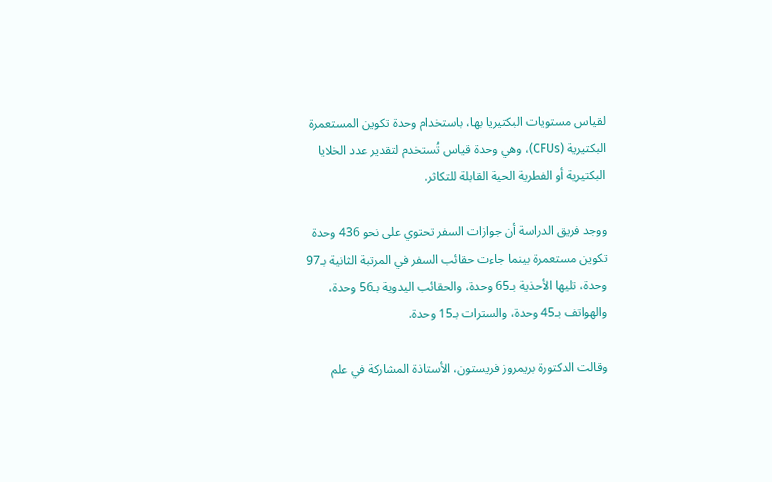لقياس مستويات البكتيريا بها، باستخدام وحدة تكوين المستعمرة البكتيرية (CFUs)، وهي وحدة قياس تُستخدم لتقدير عدد الخلايا البكتيرية أو الفطرية الحية القابلة للتكاثر.

ووجد فريق الدراسة أن جوازات السفر تحتوي على نحو 436 وحدة تكوين مستعمرة بينما جاءت حقائب السفر في المرتبة الثانية بـ97 وحدة، تليها الأحذية بـ65 وحدة، والحقائب اليدوية بـ56 وحدة، والهواتف بـ45 وحدة، والسترات بـ15 وحدة.

وقالت الدكتورة بريمروز فريستون، الأستاذة المشاركة في علم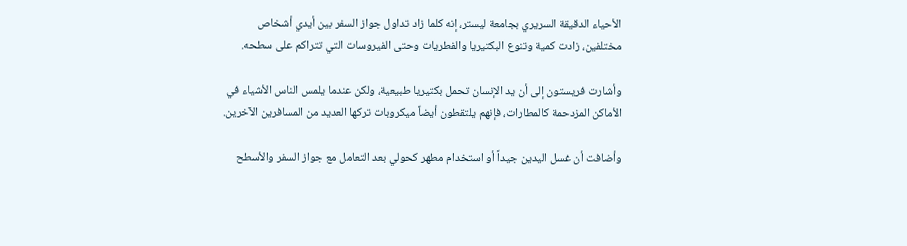الأحياء الدقيقة السريري بجامعة ليستر، إنه كلما زاد تداول جواز السفر بين أيدي أشخاص مختلفين، زادت كمية وتنوع البكتيريا والفطريات وحتى الفيروسات التي تتراكم على سطحه.

وأشارت فريستون إلى أن يد الإنسان تحمل بكتيريا طبيعية، ولكن عندما يلمس الناس الأشياء في الأماكن المزدحمة كالمطارات، فإنهم يلتقطون أيضاً ميكروبات تركها العديد من المسافرين الآخرين.

وأضافت أن غسل اليدين جيداً أو استخدام مطهر كحولي بعد التعامل مع جواز السفر والأسطح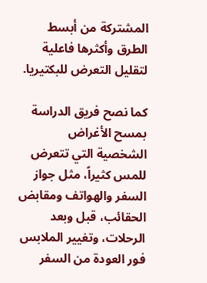المشتركة من أبسط الطرق وأكثرها فاعلية لتقليل التعرض للبكتيريا.

كما نصح فريق الدراسة بمسح الأغراض الشخصية التي تتعرض للمس كثيراً، مثل جواز السفر والهواتف ومقابض الحقائب، قبل وبعد الرحلات، وتغيير الملابس فور العودة من السفر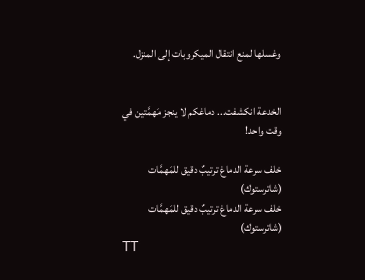وغسلها لمنع انتقال الميكروبات إلى المنزل.


الخدعة انكشفت... دماغكم لا ينجز مَهمَّتين في وقت واحد!

خلف سرعة الدماغ ترتيبٌ دقيق للمَهمَّات (شاترستوك)
خلف سرعة الدماغ ترتيبٌ دقيق للمَهمَّات (شاترستوك)
TT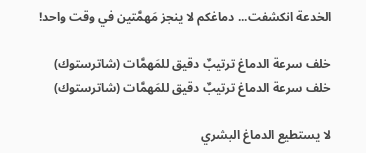الخدعة انكشفت... دماغكم لا ينجز مَهمَّتين في وقت واحد!

خلف سرعة الدماغ ترتيبٌ دقيق للمَهمَّات (شاترستوك)
خلف سرعة الدماغ ترتيبٌ دقيق للمَهمَّات (شاترستوك)

لا يستطيع الدماغ البشري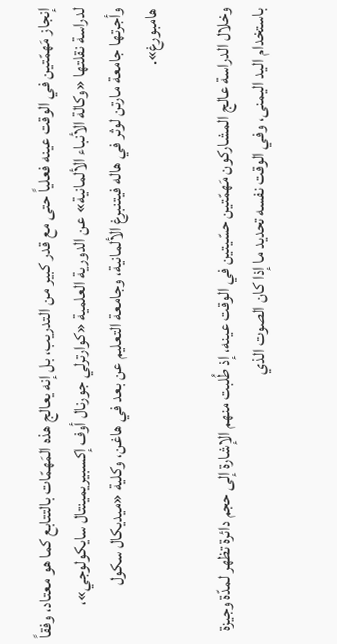إنجاز مَهمّتين في الوقت عينه فعلياً حتى مع قدر كبير من التدريب، بل إنه يعالج هذه المَهمّات بالتتابع كما هو معتاد، وفقاً لدراسة نقلتها «وكالة الأنباء الألمانية» عن الدورية العلمية «كوارترلي جورنال أوف إكسبيريمينتال سايكولوجي»، وأجرتها جامعة مارتن لوثر في هاله فيتنبرغ الألمانية، وجامعة التعليم عن بعد في هاغن، وكلية «ميديكال سكول هامبورغ».

وخلال الدراسة عالج المشاركون مَهمّتين حسّيتين في الوقت عينه، إذ طُلبت منهم الإشارة إلى حجم دائرة تظهر لمدّة وجيزة باستخدام اليد اليمنى، وفي الوقت نفسه تحديد ما إذا كان الصوت الذي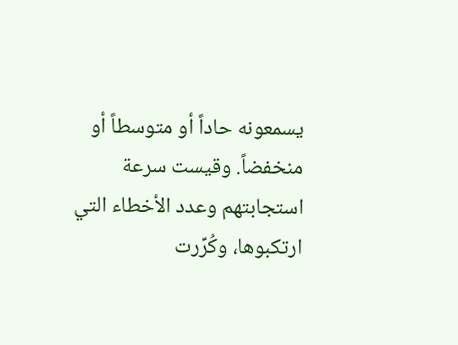يسمعونه حاداً أو متوسطاً أو منخفضاً. وقيست سرعة استجابتهم وعدد الأخطاء التي ارتكبوها، وكُرِّرت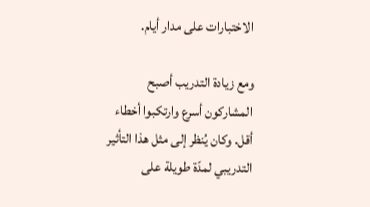الاختبارات على مدار أيام.

ومع زيادة التدريب أصبح المشاركون أسرع وارتكبوا أخطاء أقل. وكان يُنظر إلى مثل هذا التأثير التدريبي لمدّة طويلة على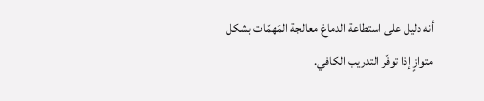أنه دليل على استطاعة الدماغ معالجة المَهمّات بشكل متوازٍ إذا توفّر التدريب الكافي.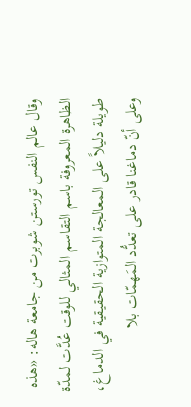وقال عالم النفس تورستن شوبرت من جامعة هاله: «هذه الظاهرة المعروفة باسم التقاسم المثالي للوقت عُدَّت لمدّة طويلة دليلاً على المعالجة المتوازية الحقيقية في الدماغ، وعلى أنّ دماغنا قادر على تعدُّد المَهمّات بلا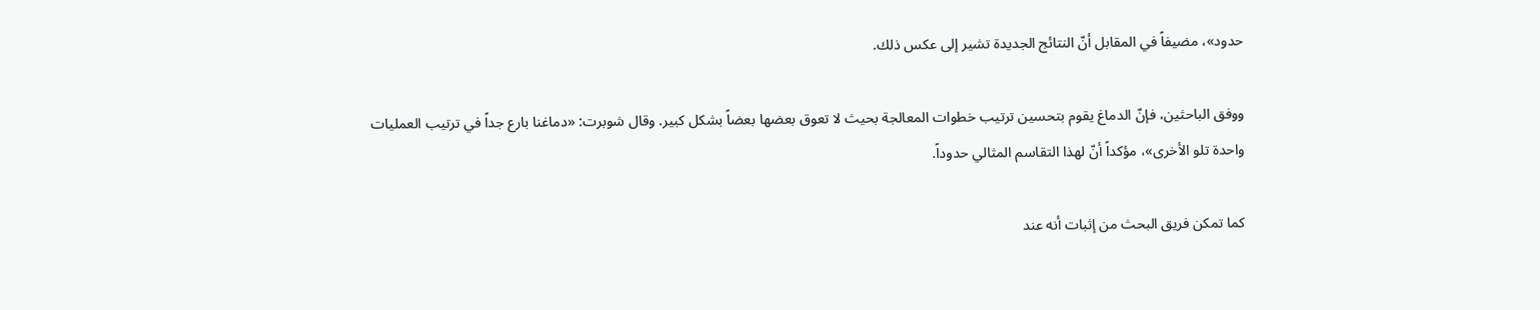حدود»، مضيفاً في المقابل أنّ النتائج الجديدة تشير إلى عكس ذلك.

ووفق الباحثين، فإنّ الدماغ يقوم بتحسين ترتيب خطوات المعالجة بحيث لا تعوق بعضها بعضاً بشكل كبير. وقال شوبرت: «دماغنا بارع جداً في ترتيب العمليات واحدة تلو الأخرى»، مؤكداً أنّ لهذا التقاسم المثالي حدوداً.

كما تمكن فريق البحث من إثبات أنه عند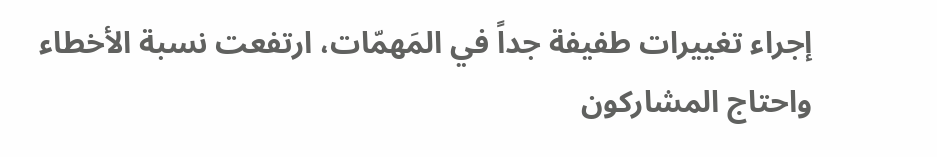إجراء تغييرات طفيفة جداً في المَهمّات، ارتفعت نسبة الأخطاء واحتاج المشاركون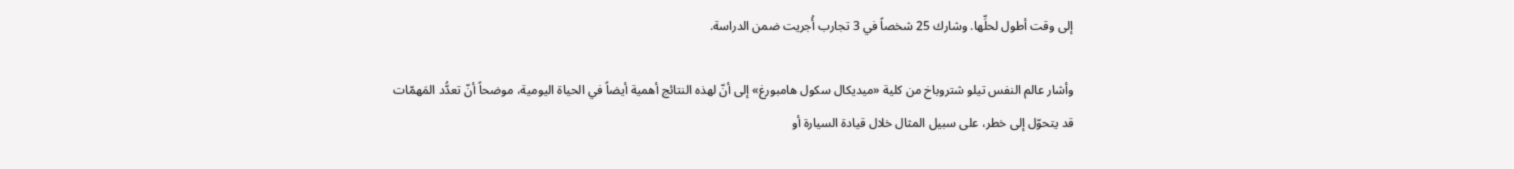إلى وقت أطول لحلِّها. وشارك 25 شخصاً في 3 تجارب أُجريت ضمن الدراسة.

وأشار عالم النفس تيلو شتروباخ من كلية «ميديكال سكول هامبورغ» إلى أنّ لهذه النتائج أهمية أيضاً في الحياة اليومية، موضحاً أنّ تعدُّد المَهمّات قد يتحوّل إلى خطر، على سبيل المثال خلال قيادة السيارة أو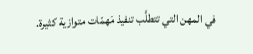في المهن التي تتطلَّب تنفيذ مَهمّات متوازية كثيرة.